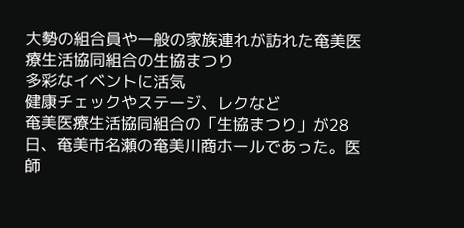大勢の組合員や一般の家族連れが訪れた奄美医療生活協同組合の生協まつり
多彩なイベントに活気
健康チェックやステージ、レクなど
奄美医療生活協同組合の「生協まつり」が28日、奄美市名瀬の奄美川商ホールであった。医師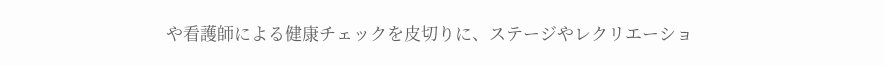や看護師による健康チェックを皮切りに、ステージやレクリエーショ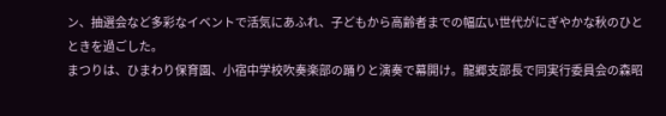ン、抽選会など多彩なイベントで活気にあふれ、子どもから高齢者までの幅広い世代がにぎやかな秋のひとときを過ごした。
まつりは、ひまわり保育園、小宿中学校吹奏楽部の踊りと演奏で幕開け。龍郷支部長で同実行委員会の森昭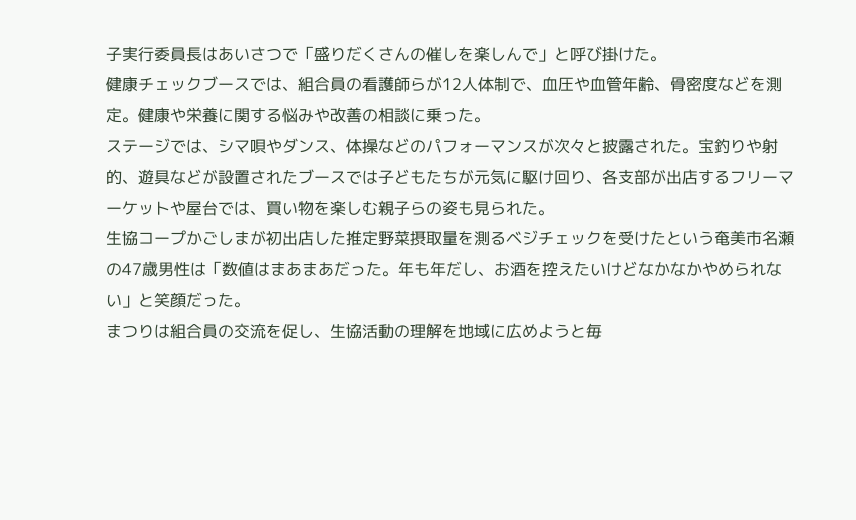子実行委員長はあいさつで「盛りだくさんの催しを楽しんで」と呼び掛けた。
健康チェックブースでは、組合員の看護師らが12人体制で、血圧や血管年齢、骨密度などを測定。健康や栄養に関する悩みや改善の相談に乗った。
ステージでは、シマ唄やダンス、体操などのパフォーマンスが次々と披露された。宝釣りや射的、遊具などが設置されたブースでは子どもたちが元気に駆け回り、各支部が出店するフリーマーケットや屋台では、買い物を楽しむ親子らの姿も見られた。
生協コープかごしまが初出店した推定野菜摂取量を測るベジチェックを受けたという奄美市名瀬の47歳男性は「数値はまあまあだった。年も年だし、お酒を控えたいけどなかなかやめられない」と笑顔だった。
まつりは組合員の交流を促し、生協活動の理解を地域に広めようと毎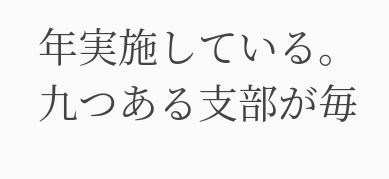年実施している。 九つある支部が毎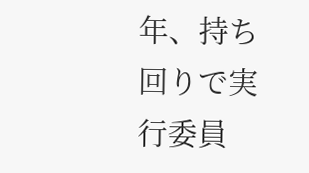年、持ち回りで実行委員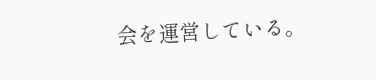会を運営している。